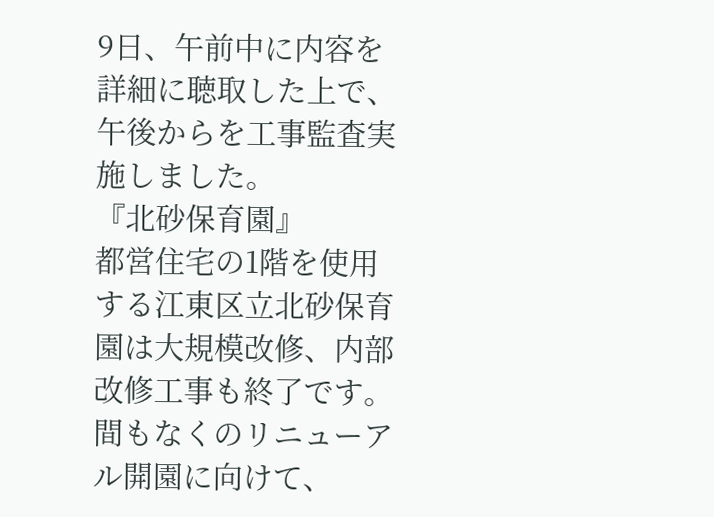9日、午前中に内容を詳細に聴取した上で、午後からを工事監査実施しました。
『北砂保育園』
都営住宅の1階を使用する江東区立北砂保育園は大規模改修、内部改修工事も終了です。間もなくのリニューアル開園に向けて、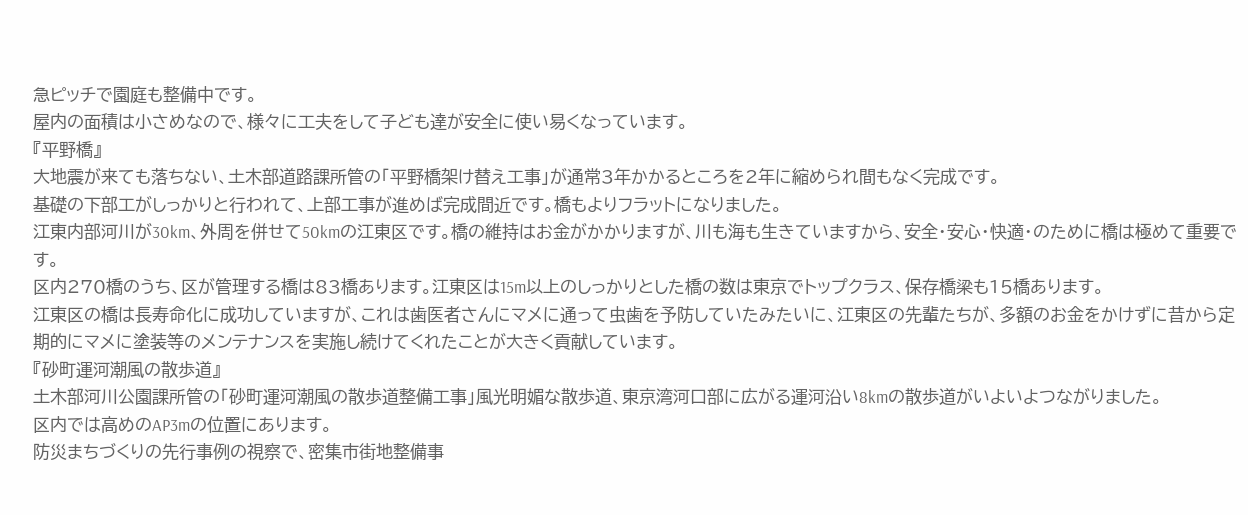急ピッチで園庭も整備中です。
屋内の面積は小さめなので、様々に工夫をして子ども達が安全に使い易くなっています。
『平野橋』
大地震が来ても落ちない、土木部道路課所管の「平野橋架け替え工事」が通常3年かかるところを2年に縮められ間もなく完成です。
基礎の下部工がしっかりと行われて、上部工事が進めば完成間近です。橋もよりフラットになりました。
江東内部河川が30km、外周を併せて50kmの江東区です。橋の維持はお金がかかりますが、川も海も生きていますから、安全・安心・快適・のために橋は極めて重要です。
区内270橋のうち、区が管理する橋は83橋あります。江東区は15m以上のしっかりとした橋の数は東京でトップクラス、保存橋梁も15橋あります。
江東区の橋は長寿命化に成功していますが、これは歯医者さんにマメに通って虫歯を予防していたみたいに、江東区の先輩たちが、多額のお金をかけずに昔から定期的にマメに塗装等のメンテナンスを実施し続けてくれたことが大きく貢献しています。
『砂町運河潮風の散歩道』
土木部河川公園課所管の「砂町運河潮風の散歩道整備工事」風光明媚な散歩道、東京湾河口部に広がる運河沿い8kmの散歩道がいよいよつながりました。
区内では高めのAP3mの位置にあります。
防災まちづくりの先行事例の視察で、密集市街地整備事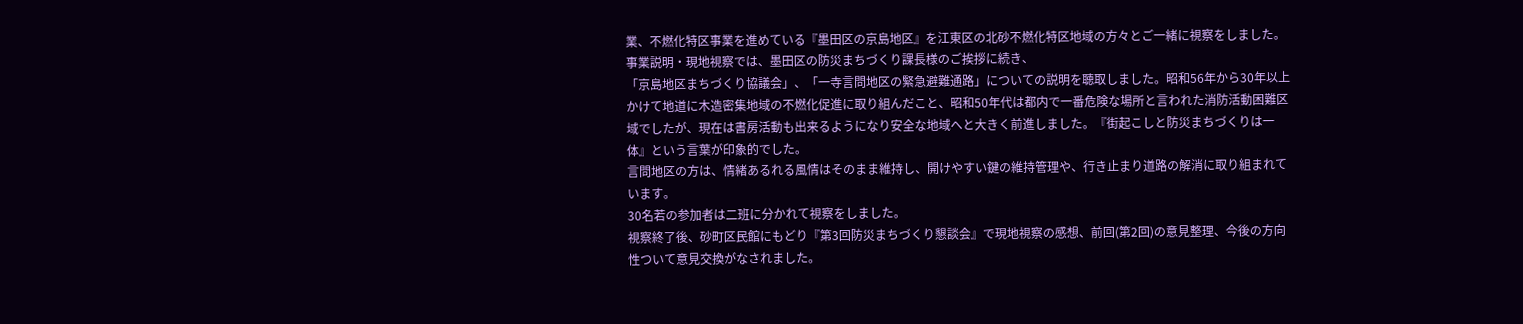業、不燃化特区事業を進めている『墨田区の京島地区』を江東区の北砂不燃化特区地域の方々とご一緒に視察をしました。
事業説明・現地視察では、墨田区の防災まちづくり課長様のご挨拶に続き、
「京島地区まちづくり協議会」、「一寺言問地区の緊急避難通路」についての説明を聴取しました。昭和56年から30年以上かけて地道に木造密集地域の不燃化促進に取り組んだこと、昭和50年代は都内で一番危険な場所と言われた消防活動困難区域でしたが、現在は書房活動も出来るようになり安全な地域へと大きく前進しました。『街起こしと防災まちづくりは一体』という言葉が印象的でした。
言問地区の方は、情緒あるれる風情はそのまま維持し、開けやすい鍵の維持管理や、行き止まり道路の解消に取り組まれています。
30名若の参加者は二班に分かれて視察をしました。
視察終了後、砂町区民館にもどり『第3回防災まちづくり懇談会』で現地視察の感想、前回(第2回)の意見整理、今後の方向性ついて意見交換がなされました。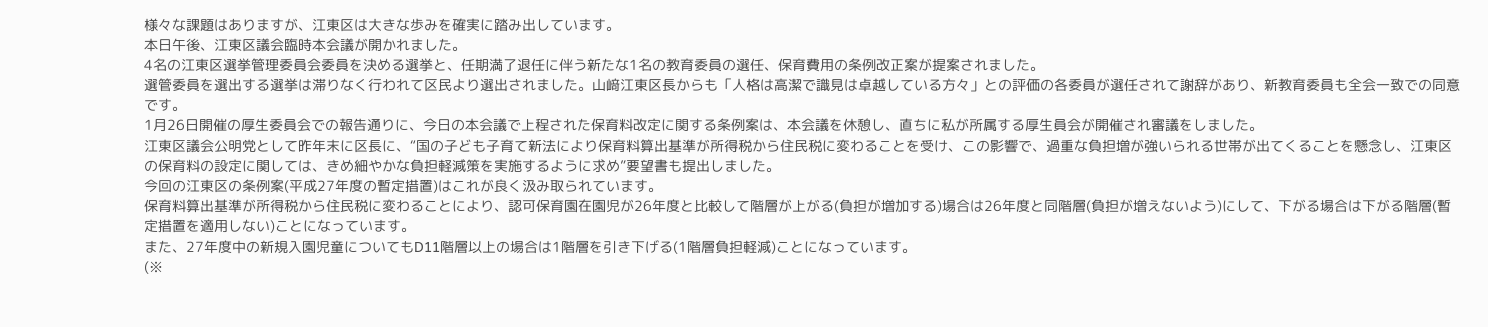様々な課題はありますが、江東区は大きな歩みを確実に踏み出しています。
本日午後、江東区議会臨時本会議が開かれました。
4名の江東区選挙管理委員会委員を決める選挙と、任期満了退任に伴う新たな1名の教育委員の選任、保育費用の条例改正案が提案されました。
選管委員を選出する選挙は滞りなく行われて区民より選出されました。山﨑江東区長からも「人格は高潔で識見は卓越している方々」との評価の各委員が選任されて謝辞があり、新教育委員も全会一致での同意です。
1月26日開催の厚生委員会での報告通りに、今日の本会議で上程された保育料改定に関する条例案は、本会議を休憩し、直ちに私が所属する厚生員会が開催され審議をしました。
江東区議会公明党として昨年末に区長に、“国の子ども子育て新法により保育料算出基準が所得税から住民税に変わることを受け、この影響で、過重な負担増が強いられる世帯が出てくることを懸念し、江東区の保育料の設定に関しては、きめ細やかな負担軽減策を実施するように求め”要望書も提出しました。
今回の江東区の条例案(平成27年度の暫定措置)はこれが良く汲み取られています。
保育料算出基準が所得税から住民税に変わることにより、認可保育園在園児が26年度と比較して階層が上がる(負担が増加する)場合は26年度と同階層(負担が増えないよう)にして、下がる場合は下がる階層(暫定措置を適用しない)ことになっています。
また、27年度中の新規入園児童についてもD11階層以上の場合は1階層を引き下げる(1階層負担軽減)ことになっています。
(※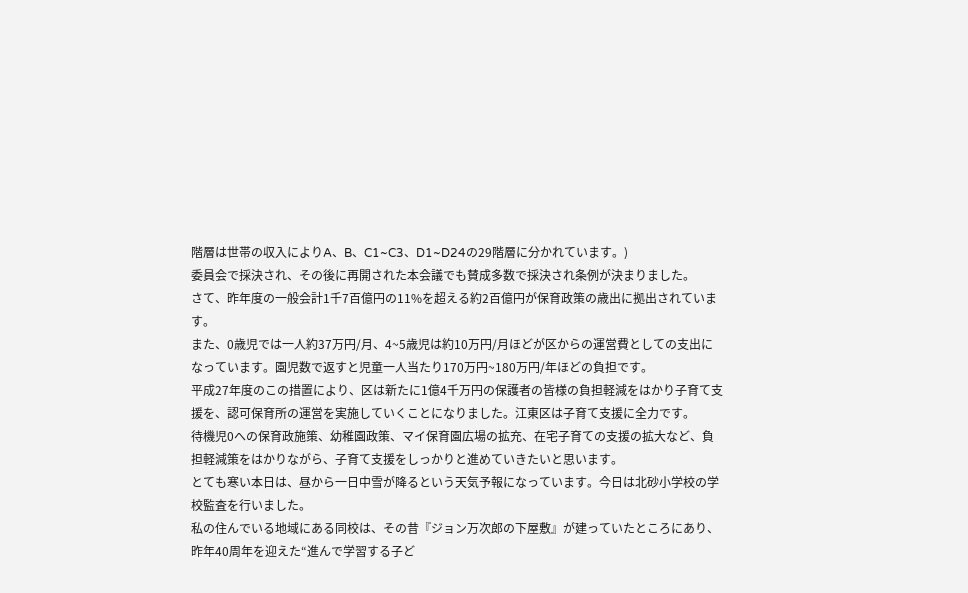階層は世帯の収入によりA、B、C1~C3、D1~D24の29階層に分かれています。)
委員会で採決され、その後に再開された本会議でも賛成多数で採決され条例が決まりました。
さて、昨年度の一般会計1千7百億円の11%を超える約2百億円が保育政策の歳出に拠出されています。
また、0歳児では一人約37万円/月、4~5歳児は約10万円/月ほどが区からの運営費としての支出になっています。園児数で返すと児童一人当たり170万円~180万円/年ほどの負担です。
平成27年度のこの措置により、区は新たに1億4千万円の保護者の皆様の負担軽減をはかり子育て支援を、認可保育所の運営を実施していくことになりました。江東区は子育て支援に全力です。
待機児0への保育政施策、幼稚園政策、マイ保育園広場の拡充、在宅子育ての支援の拡大など、負担軽減策をはかりながら、子育て支援をしっかりと進めていきたいと思います。
とても寒い本日は、昼から一日中雪が降るという天気予報になっています。今日は北砂小学校の学校監査を行いました。
私の住んでいる地域にある同校は、その昔『ジョン万次郎の下屋敷』が建っていたところにあり、昨年40周年を迎えた“進んで学習する子ど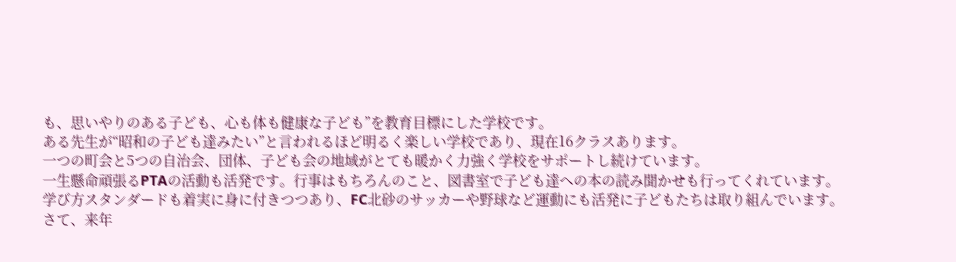も、思いやりのある子ども、心も体も健康な子ども”を教育目標にした学校です。
ある先生が“昭和の子ども達みたい”と言われるほど明るく楽しい学校であり、現在16クラスあります。
一つの町会と5つの自治会、団体、子ども会の地域がとても暖かく力強く学校をサポートし続けています。
一生懸命頑張るPTAの活動も活発です。行事はもちろんのこと、図書室で子ども達への本の読み聞かせも行ってくれています。
学び方スタンダードも着実に身に付きつつあり、FC北砂のサッカーや野球など運動にも活発に子どもたちは取り組んでいます。
さて、来年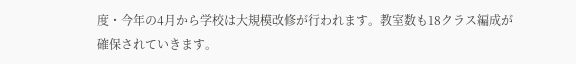度・今年の4月から学校は大規模改修が行われます。教室数も18クラス編成が確保されていきます。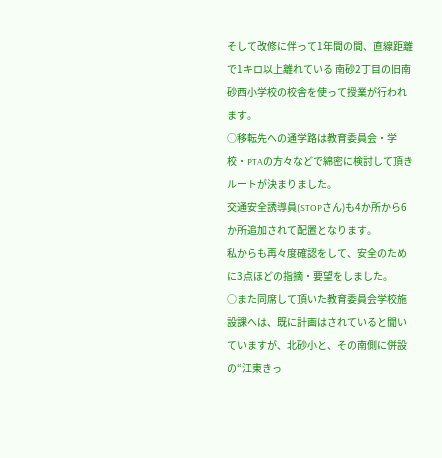そして改修に伴って1年間の間、直線距離で1キロ以上離れている 南砂2丁目の旧南砂西小学校の校舎を使って授業が行われます。
○移転先への通学路は教育委員会・学校・PTAの方々などで綿密に検討して頂きルートが決まりました。
交通安全誘導員(STOPさん)も4か所から6か所追加されて配置となります。
私からも再々度確認をして、安全のために3点ほどの指摘・要望をしました。
○また同席して頂いた教育委員会学校施設課へは、既に計画はされていると聞いていますが、北砂小と、その南側に併設の“江東きっ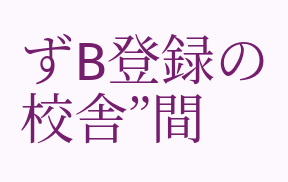ずB登録の校舎”間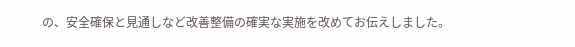の、安全確保と見通しなど改善整備の確実な実施を改めてお伝えしました。